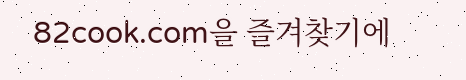82cook.com을 즐겨찾기에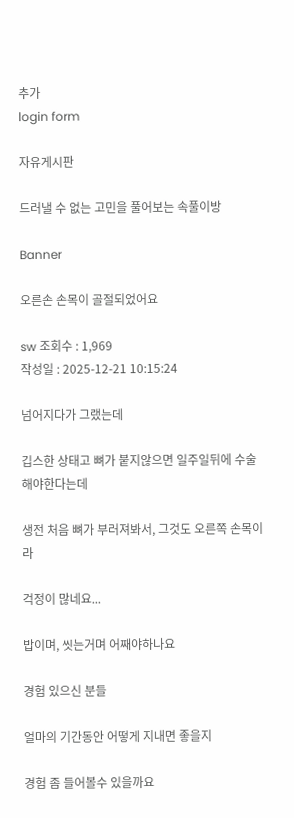추가
login form

자유게시판

드러낼 수 없는 고민을 풀어보는 속풀이방

Banner

오른손 손목이 골절되었어요

sw 조회수 : 1,969
작성일 : 2025-12-21 10:15:24

넘어지다가 그랬는데

깁스한 상태고 뼈가 붙지않으면 일주일뒤에 수술해야한다는데

생전 처음 뼈가 부러져봐서, 그것도 오른쪽 손목이라

걱정이 많네요...

밥이며, 씻는거며 어째야하나요

경험 있으신 분들

얼마의 기간동안 어떻게 지내면 좋을지

경험 좀 들어볼수 있을까요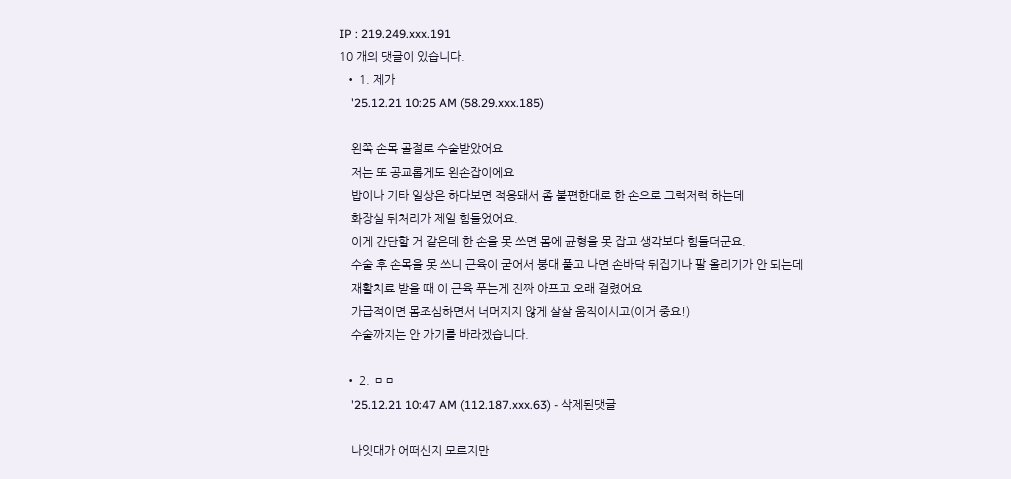IP : 219.249.xxx.191
10 개의 댓글이 있습니다.
  • 1. 제가
    '25.12.21 10:25 AM (58.29.xxx.185)

    왼쪽 손목 골절로 수술받았어요
    저는 또 공교롭게도 왼손잡이에요
    밥이나 기타 일상은 하다보면 적응돼서 좀 불편한대로 한 손으로 그럭저럭 하는데
    화장실 뒤처리가 제일 힘들었어요.
    이게 간단할 거 같은데 한 손을 못 쓰면 몸에 균형을 못 잡고 생각보다 힘들더군요.
    수술 후 손목을 못 쓰니 근육이 굳어서 붕대 풀고 나면 손바닥 뒤집기나 팔 올리기가 안 되는데
    재활치료 받을 때 이 근육 푸는게 진짜 아프고 오래 걸렸어요
    가급적이면 몸조심하면서 너머지지 않게 살살 움직이시고(이거 중요!)
    수술까지는 안 가기를 바라겠습니다.

  • 2. ㅁㅁ
    '25.12.21 10:47 AM (112.187.xxx.63) - 삭제된댓글

    나잇대가 어떠신지 모르지만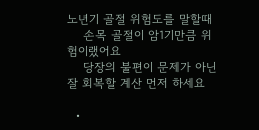노년기 골절 위험도를 말할때
    손목 골절이 암1기만큼 위험이랬어요
    당장의 불편이 문제가 아닌 잘 회복할 계산 먼저 하세요

  •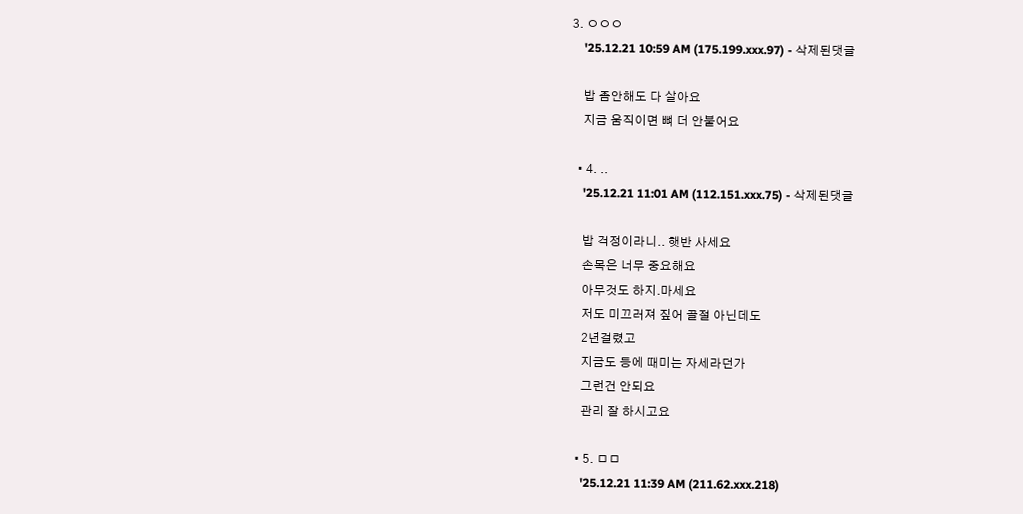3. ㅇㅇㅇ
    '25.12.21 10:59 AM (175.199.xxx.97) - 삭제된댓글

    밥 좀안해도 다 살아요
    지금 움직이면 뼈 더 안붙어요

  • 4. ..
    '25.12.21 11:01 AM (112.151.xxx.75) - 삭제된댓글

    밥 걱정이라니.. 햇반 사세요
    손목은 너무 중요해요
    아무것도 하지.마세요
    저도 미끄러져 짚어 골절 아닌데도
    2년걸렸고
    지금도 등에 때미는 자세라던가
    그런건 안되요
    관리 잘 하시고요

  • 5. ㅁㅁ
    '25.12.21 11:39 AM (211.62.xxx.218)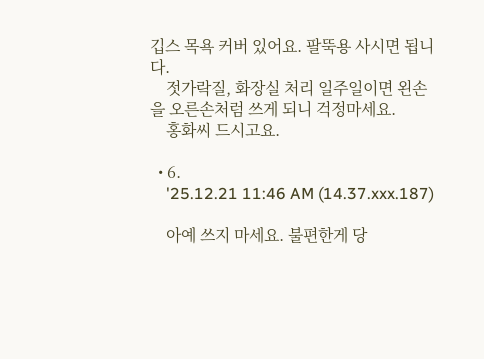깁스 목욕 커버 있어요. 팔뚝용 사시면 됩니다.
    젓가락질, 화장실 처리 일주일이면 왼손을 오른손처럼 쓰게 되니 걱정마세요.
    홍화씨 드시고요.

  • 6.
    '25.12.21 11:46 AM (14.37.xxx.187)

    아예 쓰지 마세요. 불편한게 당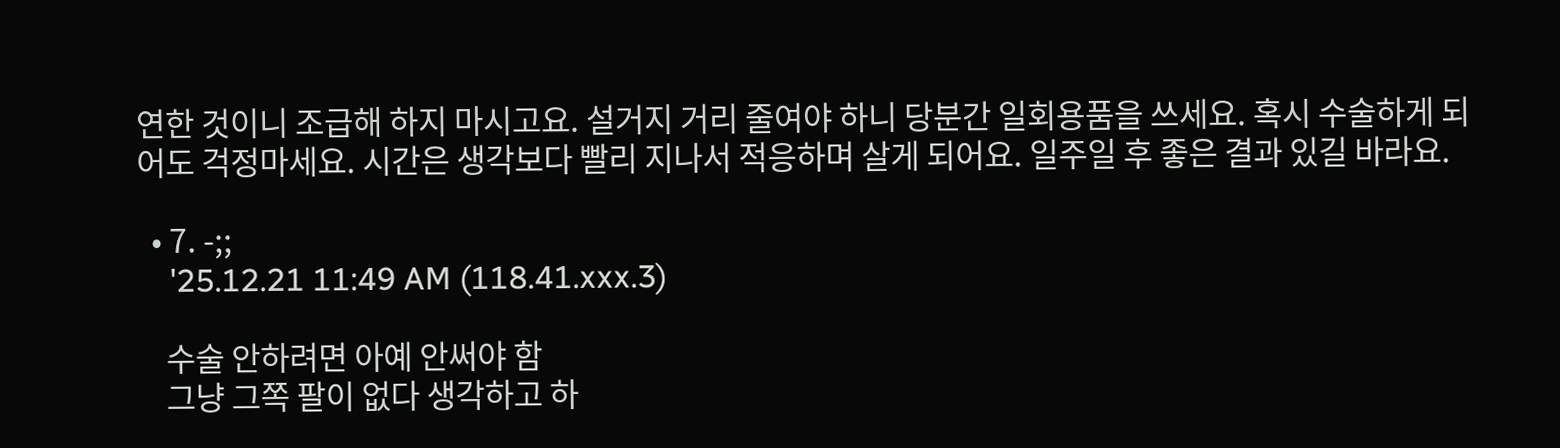연한 것이니 조급해 하지 마시고요. 설거지 거리 줄여야 하니 당분간 일회용품을 쓰세요. 혹시 수술하게 되어도 걱정마세요. 시간은 생각보다 빨리 지나서 적응하며 살게 되어요. 일주일 후 좋은 결과 있길 바라요.

  • 7. -;;
    '25.12.21 11:49 AM (118.41.xxx.3)

    수술 안하려면 아예 안써야 함
    그냥 그쪽 팔이 없다 생각하고 하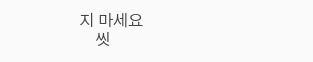지 마세요
    씻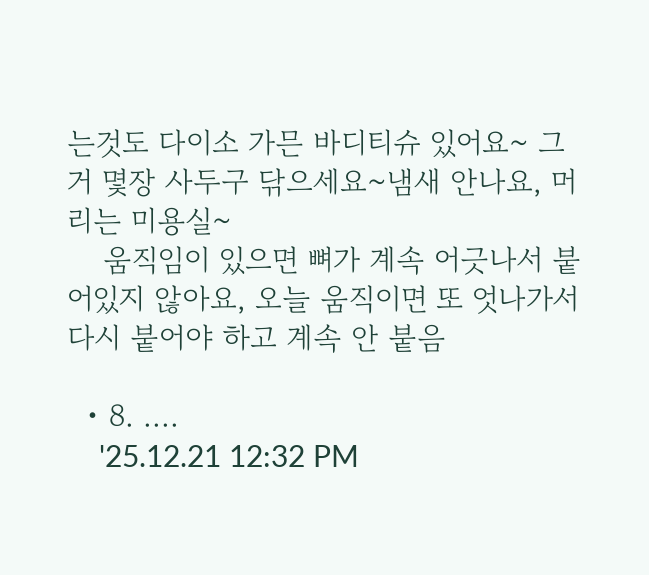는것도 다이소 가믄 바디티슈 있어요~ 그거 몇장 사두구 닦으세요~냄새 안나요, 머리는 미용실~
    움직임이 있으면 뼈가 계속 어긋나서 붙어있지 않아요, 오늘 움직이면 또 엇나가서 다시 붙어야 하고 계속 안 붙음

  • 8. ....
    '25.12.21 12:32 PM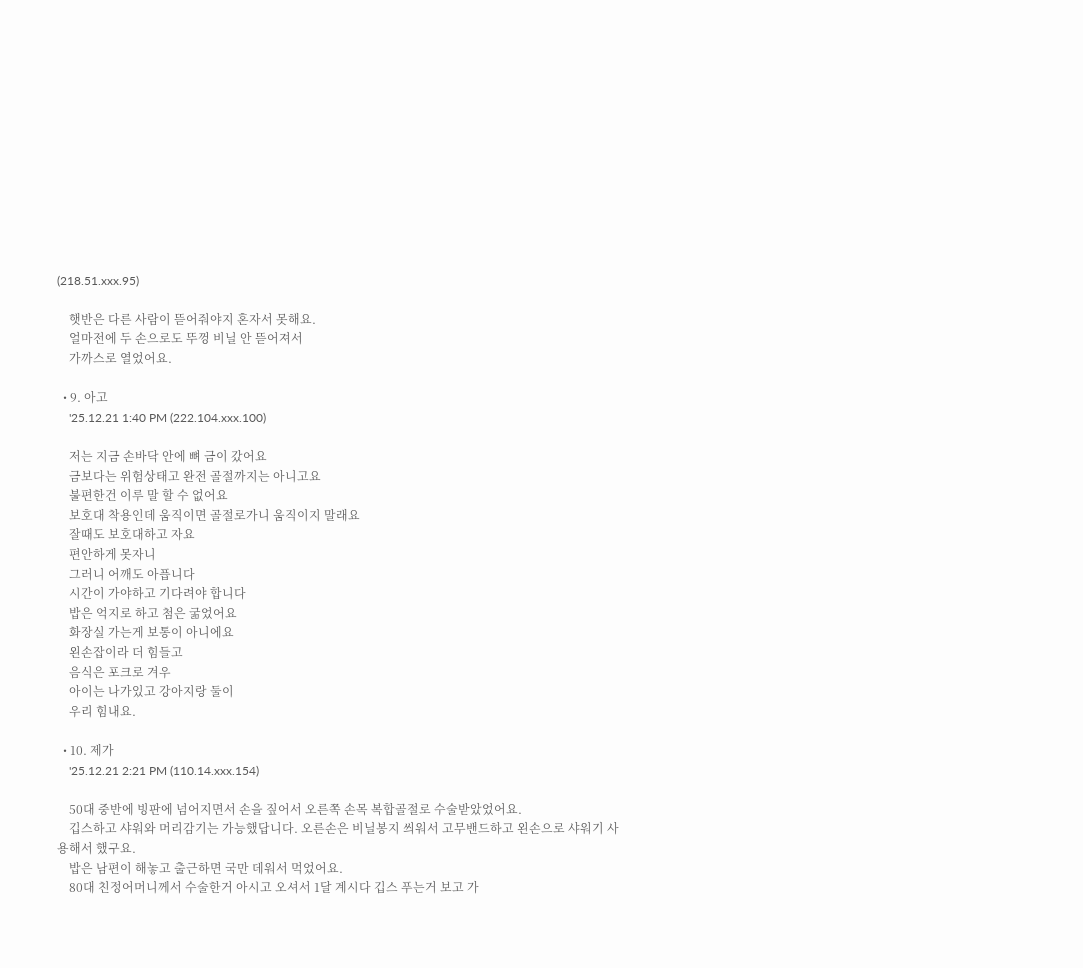(218.51.xxx.95)

    햇반은 다른 사람이 뜯어줘야지 혼자서 못해요.
    얼마전에 두 손으로도 뚜껑 비닐 안 뜯어져서
    가까스로 열었어요.

  • 9. 아고
    '25.12.21 1:40 PM (222.104.xxx.100)

    저는 지금 손바닥 안에 뼈 금이 갔어요
    금보다는 위험상태고 완전 골절까지는 아니고요
    불편한건 이루 말 할 수 없어요
    보호대 착용인데 움직이면 골절로가니 움직이지 말래요
    잘때도 보호대하고 자요
    편안하게 못자니
    그러니 어깨도 아픕니다
    시간이 가야하고 기다려야 합니다
    밥은 억지로 하고 첨은 굶었어요
    화장실 가는게 보통이 아니에요
    왼손잡이라 더 힘들고
    음식은 포크로 겨우
    아이는 나가있고 강아지랑 둘이
    우리 힘내요.

  • 10. 제가
    '25.12.21 2:21 PM (110.14.xxx.154)

    50대 중반에 빙판에 넘어지면서 손을 짚어서 오른쪽 손목 복합골절로 수술받았었어요.
    깁스하고 샤워와 머리감기는 가능했답니다. 오른손은 비닐봉지 씌워서 고무밴드하고 왼손으로 샤워기 사용해서 했구요.
    밥은 남편이 해놓고 출근하면 국만 데워서 먹었어요.
    80대 친정어머니께서 수술한거 아시고 오셔서 1달 계시다 깁스 푸는거 보고 가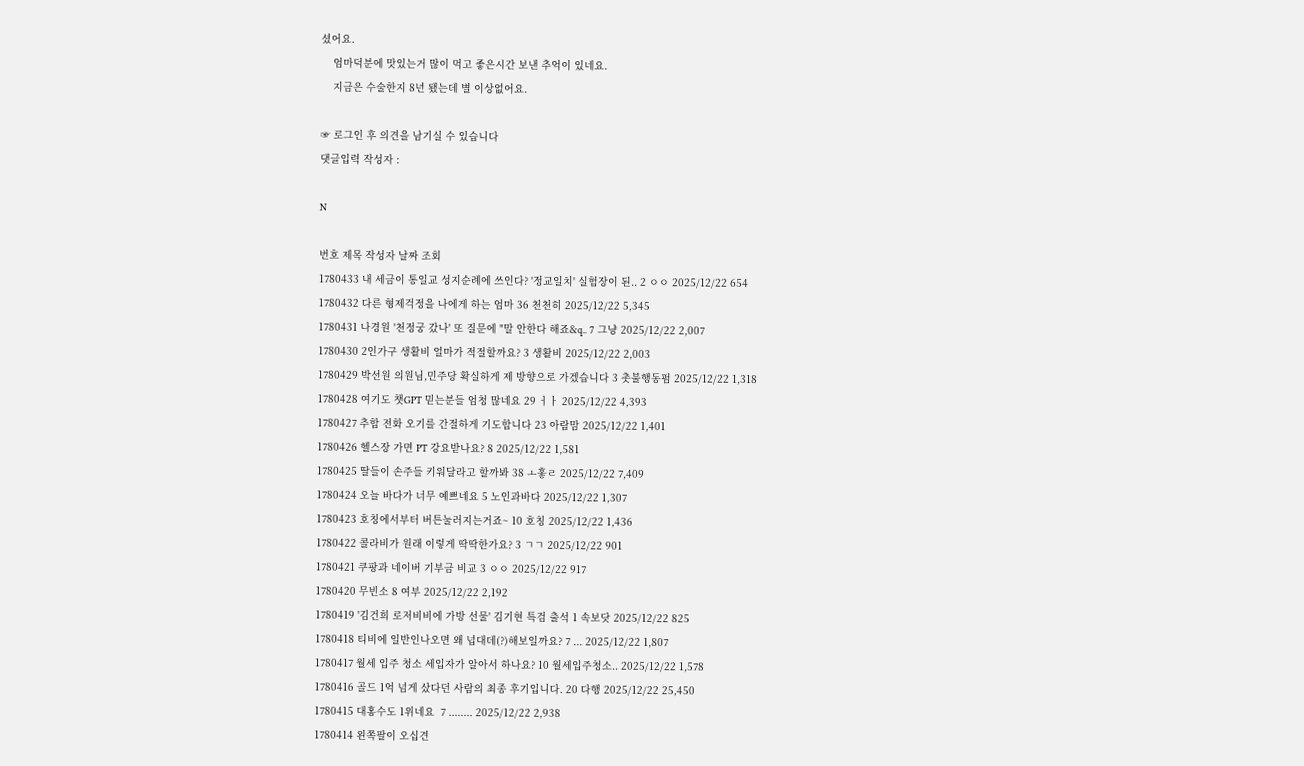셨어요.
    엄마덕분에 맛있는거 많이 먹고 좋은시간 보낸 추억이 있네요.
    지금은 수술한지 8년 됐는데 별 이상없어요.

☞ 로그인 후 의견을 남기실 수 있습니다
댓글입력 작성자 :

N

번호 제목 작성자 날짜 조회
1780433 내 세금이 통일교 성지순례에 쓰인다? '정교일치' 실험장이 된.. 2 ㅇㅇ 2025/12/22 654
1780432 다른 형제걱정을 나에게 하는 엄마 36 천천히 2025/12/22 5,345
1780431 나경원 '천정궁 갔나' 또 질문에 "말 안한다 해죠&q.. 7 그냥 2025/12/22 2,007
1780430 2인가구 생활비 얼마가 적절할까요? 3 생활비 2025/12/22 2,003
1780429 박선원 의원님,민주당 확실하게 제 방향으로 가겠습니다 3 촛불행동펌 2025/12/22 1,318
1780428 여기도 챗GPT 믿는분들 엄청 많네요 29 ㅓㅏ 2025/12/22 4,393
1780427 추합 전화 오기를 간절하게 기도합니다 23 아람맘 2025/12/22 1,401
1780426 헬스장 가면 PT 강요받나요? 8 2025/12/22 1,581
1780425 딸들이 손주들 키워달라고 할까봐 38 ㅗ홓ㄹ 2025/12/22 7,409
1780424 오늘 바다가 너무 예쁘네요 5 노인과바다 2025/12/22 1,307
1780423 호칭에서부터 버튼눌러지는거죠~ 10 호칭 2025/12/22 1,436
1780422 콜라비가 원래 이렇게 딱딱한가요? 3 ㄱㄱ 2025/12/22 901
1780421 쿠팡과 네이버 기부금 비교 3 ㅇㅇ 2025/12/22 917
1780420 무빈소 8 여부 2025/12/22 2,192
1780419 '김건희 로저비비에 가방 선물' 김기현 특검 출석 1 속보닷 2025/12/22 825
1780418 티비에 일반인나오면 왜 넙대데(?)해보일까요? 7 ... 2025/12/22 1,807
1780417 월세 입주 청소 세입자가 알아서 하나요? 10 월세입주청소.. 2025/12/22 1,578
1780416 골드 1억 넘게 샀다던 사람의 최종 후기입니다. 20 다행 2025/12/22 25,450
1780415 대홍수도 1위네요  7 ........ 2025/12/22 2,938
1780414 왼쪽팔이 오십견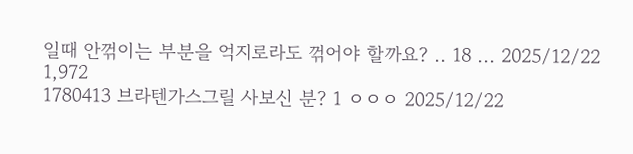일때 안꺾이는 부분을 억지로라도 꺾어야 할까요? .. 18 ... 2025/12/22 1,972
1780413 브라텐가스그릴 사보신 분? 1 ㅇㅇㅇ 2025/12/22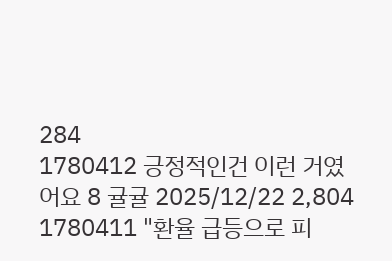284
1780412 긍정적인건 이런 거였어요 8 귤귤 2025/12/22 2,804
1780411 "환율 급등으로 피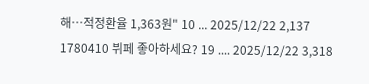해…적정환율 1,363원" 10 ... 2025/12/22 2,137
1780410 뷔페 좋아하세요? 19 .... 2025/12/22 3,318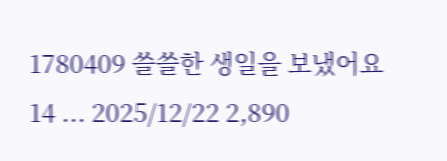1780409 쓸쓸한 생일을 보냈어요 14 ... 2025/12/22 2,890